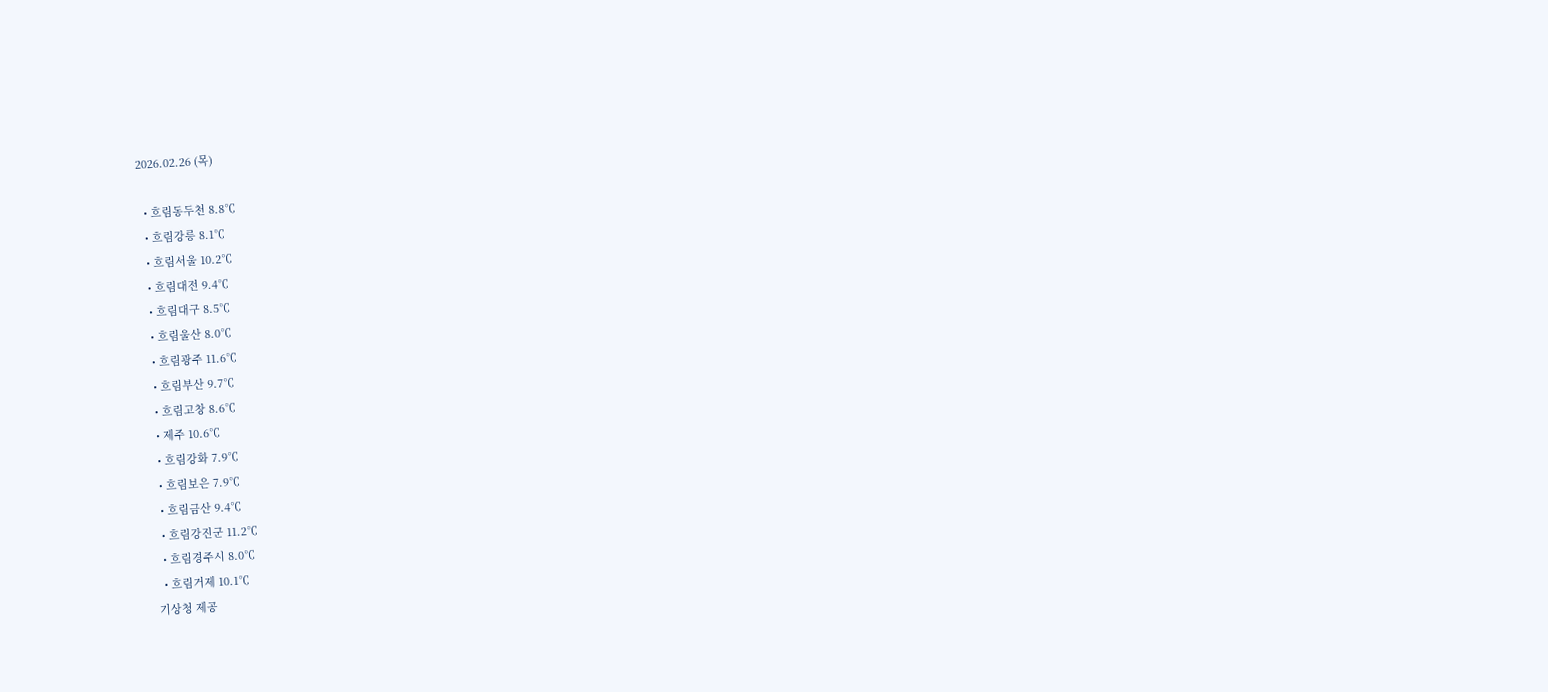2026.02.26 (목)

  • 흐림동두천 8.8℃
  • 흐림강릉 8.1℃
  • 흐림서울 10.2℃
  • 흐림대전 9.4℃
  • 흐림대구 8.5℃
  • 흐림울산 8.0℃
  • 흐림광주 11.6℃
  • 흐림부산 9.7℃
  • 흐림고창 8.6℃
  • 제주 10.6℃
  • 흐림강화 7.9℃
  • 흐림보은 7.9℃
  • 흐림금산 9.4℃
  • 흐림강진군 11.2℃
  • 흐림경주시 8.0℃
  • 흐림거제 10.1℃
기상청 제공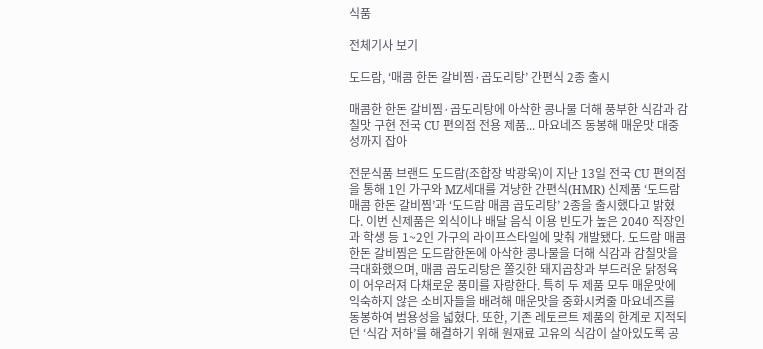식품

전체기사 보기

도드람, ‘매콤 한돈 갈비찜·곱도리탕’ 간편식 2종 출시

매콤한 한돈 갈비찜·곱도리탕에 아삭한 콩나물 더해 풍부한 식감과 감칠맛 구현 전국 CU 편의점 전용 제품... 마요네즈 동봉해 매운맛 대중성까지 잡아

전문식품 브랜드 도드람(조합장 박광욱)이 지난 13일 전국 CU 편의점을 통해 1인 가구와 MZ세대를 겨냥한 간편식(HMR) 신제품 ‘도드람 매콤 한돈 갈비찜’과 ‘도드람 매콤 곱도리탕’ 2종을 출시했다고 밝혔다. 이번 신제품은 외식이나 배달 음식 이용 빈도가 높은 2040 직장인과 학생 등 1~2인 가구의 라이프스타일에 맞춰 개발됐다. 도드람 매콤 한돈 갈비찜은 도드람한돈에 아삭한 콩나물을 더해 식감과 감칠맛을 극대화했으며, 매콤 곱도리탕은 쫄깃한 돼지곱창과 부드러운 닭정육이 어우러져 다채로운 풍미를 자랑한다. 특히 두 제품 모두 매운맛에 익숙하지 않은 소비자들을 배려해 매운맛을 중화시켜줄 마요네즈를 동봉하여 범용성을 넓혔다. 또한, 기존 레토르트 제품의 한계로 지적되던 ‘식감 저하’를 해결하기 위해 원재료 고유의 식감이 살아있도록 공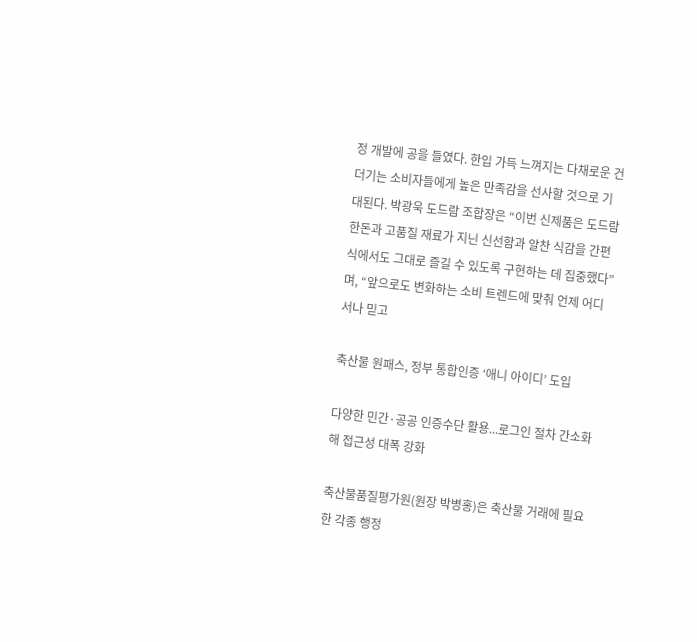정 개발에 공을 들였다. 한입 가득 느껴지는 다채로운 건더기는 소비자들에게 높은 만족감을 선사할 것으로 기대된다. 박광욱 도드람 조합장은 “이번 신제품은 도드람한돈과 고품질 재료가 지닌 신선함과 알찬 식감을 간편식에서도 그대로 즐길 수 있도록 구현하는 데 집중했다”며, “앞으로도 변화하는 소비 트렌드에 맞춰 언제 어디서나 믿고

축산물 원패스, 정부 통합인증 ‘애니 아이디’ 도입

다양한 민간·공공 인증수단 활용...로그인 절차 간소화해 접근성 대폭 강화

축산물품질평가원(원장 박병홍)은 축산물 거래에 필요한 각종 행정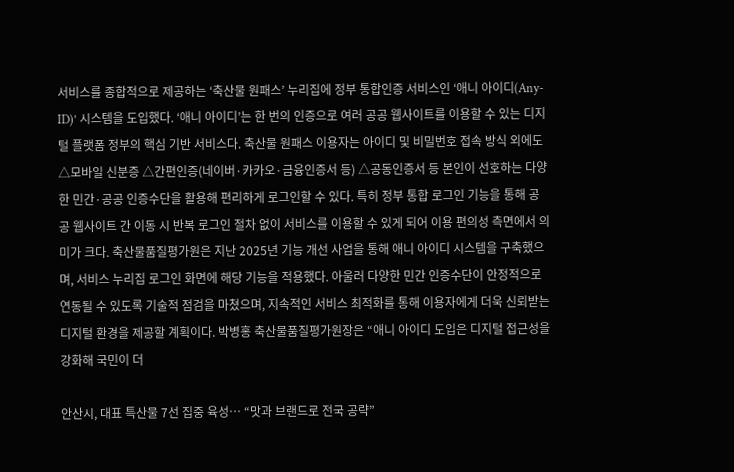서비스를 종합적으로 제공하는 ‘축산물 원패스’ 누리집에 정부 통합인증 서비스인 ‘애니 아이디(Any-ID)’ 시스템을 도입했다. ‘애니 아이디’는 한 번의 인증으로 여러 공공 웹사이트를 이용할 수 있는 디지털 플랫폼 정부의 핵심 기반 서비스다. 축산물 원패스 이용자는 아이디 및 비밀번호 접속 방식 외에도 △모바일 신분증 △간편인증(네이버·카카오·금융인증서 등) △공동인증서 등 본인이 선호하는 다양한 민간·공공 인증수단을 활용해 편리하게 로그인할 수 있다. 특히 정부 통합 로그인 기능을 통해 공공 웹사이트 간 이동 시 반복 로그인 절차 없이 서비스를 이용할 수 있게 되어 이용 편의성 측면에서 의미가 크다. 축산물품질평가원은 지난 2025년 기능 개선 사업을 통해 애니 아이디 시스템을 구축했으며, 서비스 누리집 로그인 화면에 해당 기능을 적용했다. 아울러 다양한 민간 인증수단이 안정적으로 연동될 수 있도록 기술적 점검을 마쳤으며, 지속적인 서비스 최적화를 통해 이용자에게 더욱 신뢰받는 디지털 환경을 제공할 계획이다. 박병홍 축산물품질평가원장은 “애니 아이디 도입은 디지털 접근성을 강화해 국민이 더

안산시, 대표 특산물 7선 집중 육성… “맛과 브랜드로 전국 공략”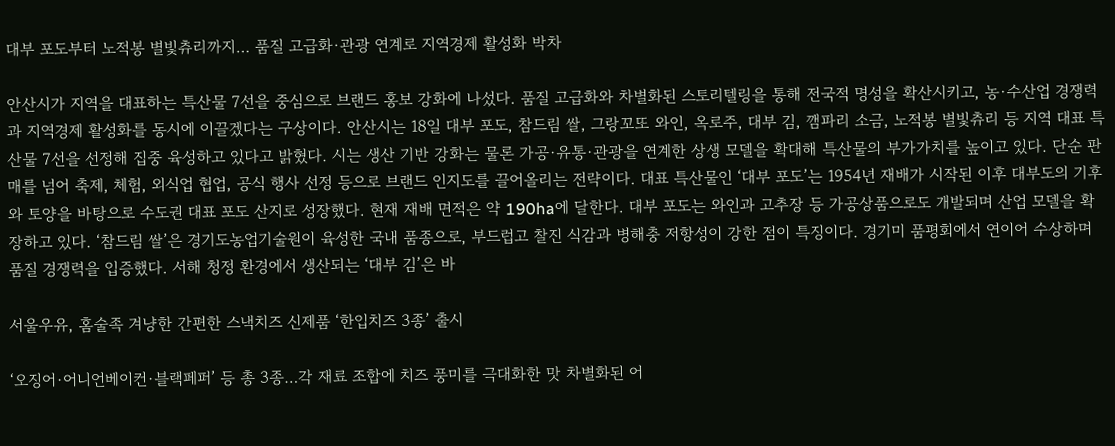대부 포도부터 노적봉 별빛츄리까지… 품질 고급화·관광 연계로 지역경제 활성화 박차

안산시가 지역을 대표하는 특산물 7선을 중심으로 브랜드 홍보 강화에 나섰다. 품질 고급화와 차별화된 스토리텔링을 통해 전국적 명성을 확산시키고, 농·수산업 경쟁력과 지역경제 활성화를 동시에 이끌겠다는 구상이다. 안산시는 18일 대부 포도, 참드림 쌀, 그랑꼬또 와인, 옥로주, 대부 김, 깸파리 소금, 노적봉 별빛츄리 등 지역 대표 특산물 7선을 선정해 집중 육성하고 있다고 밝혔다. 시는 생산 기반 강화는 물론 가공·유통·관광을 연계한 상생 모델을 확대해 특산물의 부가가치를 높이고 있다. 단순 판매를 넘어 축제, 체험, 외식업 협업, 공식 행사 선정 등으로 브랜드 인지도를 끌어올리는 전략이다. 대표 특산물인 ‘대부 포도’는 1954년 재배가 시작된 이후 대부도의 기후와 토양을 바탕으로 수도권 대표 포도 산지로 성장했다. 현재 재배 면적은 약 190ha에 달한다. 대부 포도는 와인과 고추장 등 가공상품으로도 개발되며 산업 모델을 확장하고 있다. ‘참드림 쌀’은 경기도농업기술원이 육성한 국내 품종으로, 부드럽고 찰진 식감과 병해충 저항성이 강한 점이 특징이다. 경기미 품평회에서 연이어 수상하며 품질 경쟁력을 입증했다. 서해 청정 환경에서 생산되는 ‘대부 김’은 바

서울우유, 홈술족 겨냥한 간편한 스낵치즈 신제품 ‘한입치즈 3종’ 출시

‘오징어·어니언베이컨·블랙페퍼’ 등 총 3종…각 재료 조합에 치즈 풍미를 극대화한 맛 차별화된 어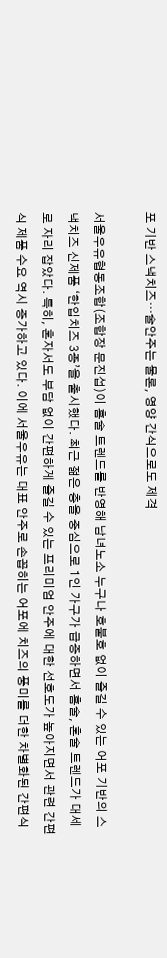포 기반 스낵치즈…술안주는 물론, 영양 간식으로도 제격

서울우유협동조합(조합장 문진섭)이 홈술 트렌드를 반영해 남녀노소 누구나 호불호 없이 즐길 수 있는 어포 기반의 스낵치즈 신제품 ‘한입치즈 3종’을 출시했다. 최근 젊은 층을 중심으로 1인 가구가 급증하면서 홈술, 혼술 트렌드가 대세로 자리 잡았다. 특히, 혼자서도 부담 없이 간편하게 즐길 수 있는 프리미엄 안주에 대한 선호도가 높아지면서 관련 간편식 제품 수요 역시 증가하고 있다. 이에 서울우유는 대표 안주로 손꼽히는 어포에 치즈의 풍미를 더한 차별화된 간편식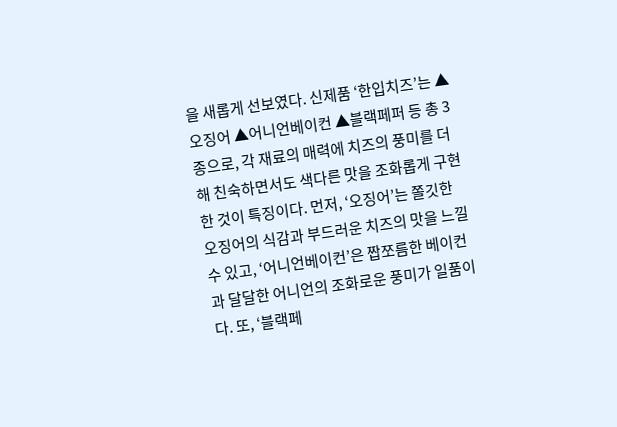을 새롭게 선보였다. 신제품 ‘한입치즈’는 ▲오징어 ▲어니언베이컨 ▲블랙페퍼 등 총 3종으로, 각 재료의 매력에 치즈의 풍미를 더해 친숙하면서도 색다른 맛을 조화롭게 구현한 것이 특징이다. 먼저, ‘오징어’는 쫄깃한 오징어의 식감과 부드러운 치즈의 맛을 느낄 수 있고, ‘어니언베이컨’은 짭쪼름한 베이컨과 달달한 어니언의 조화로운 풍미가 일품이다. 또, ‘블랙페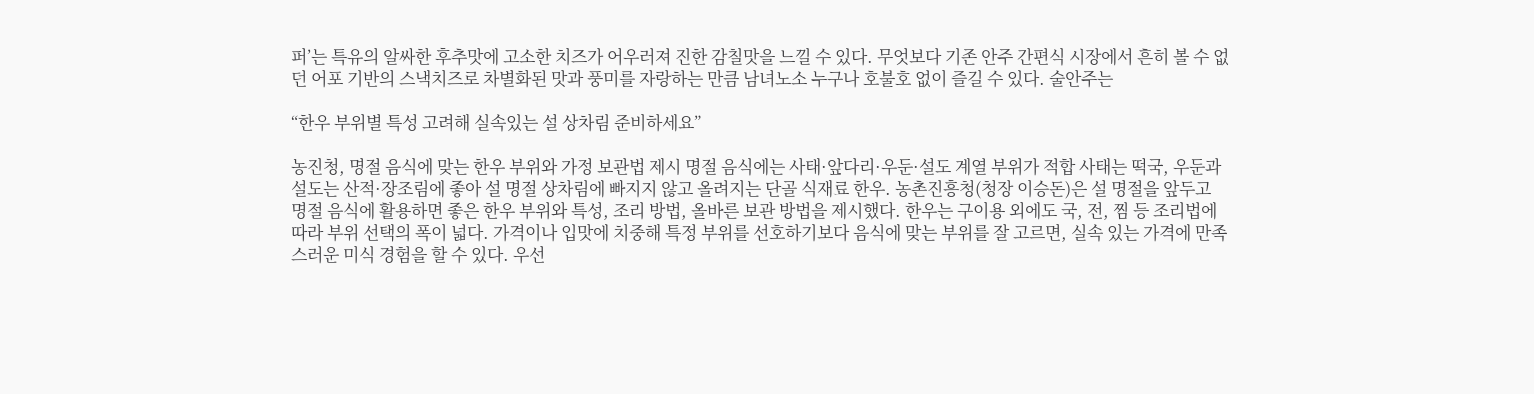퍼’는 특유의 알싸한 후추맛에 고소한 치즈가 어우러져 진한 감칠맛을 느낄 수 있다. 무엇보다 기존 안주 간편식 시장에서 흔히 볼 수 없던 어포 기반의 스낵치즈로 차별화된 맛과 풍미를 자랑하는 만큼 남녀노소 누구나 호불호 없이 즐길 수 있다. 술안주는

“한우 부위별 특성 고려해 실속있는 설 상차림 준비하세요”

농진청, 명절 음식에 맞는 한우 부위와 가정 보관법 제시 명절 음식에는 사태·앞다리·우둔·설도 계열 부위가 적합 사태는 떡국, 우둔과 설도는 산적·장조림에 좋아 설 명절 상차림에 빠지지 않고 올려지는 단골 식재료 한우. 농촌진흥청(청장 이승돈)은 설 명절을 앞두고 명절 음식에 활용하면 좋은 한우 부위와 특성, 조리 방법, 올바른 보관 방법을 제시했다. 한우는 구이용 외에도 국, 전, 찜 등 조리법에 따라 부위 선택의 폭이 넓다. 가격이나 입맛에 치중해 특정 부위를 선호하기보다 음식에 맞는 부위를 잘 고르면, 실속 있는 가격에 만족스러운 미식 경험을 할 수 있다. 우선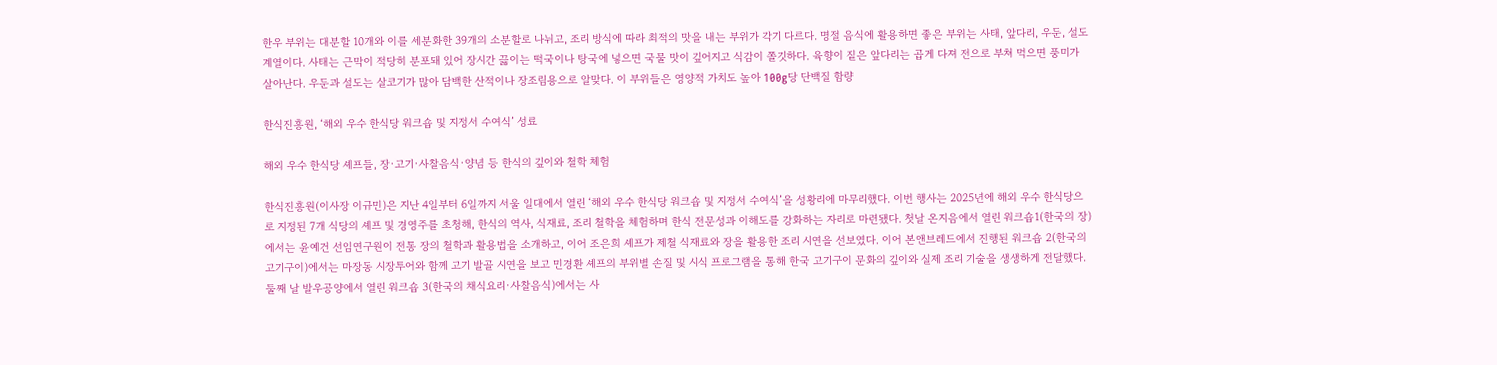한우 부위는 대분할 10개와 이를 세분화한 39개의 소분할로 나뉘고, 조리 방식에 따라 최적의 맛을 내는 부위가 각기 다르다. 명절 음식에 활용하면 좋은 부위는 사태, 앞다리, 우둔, 설도 계열이다. 사태는 근막이 적당히 분포돼 있어 장시간 끓이는 떡국이나 탕국에 넣으면 국물 맛이 깊어지고 식감이 쫄깃하다. 육향이 짙은 앞다리는 곱게 다져 전으로 부쳐 먹으면 풍미가 살아난다. 우둔과 설도는 살코기가 많아 담백한 산적이나 장조림용으로 알맞다. 이 부위들은 영양적 가치도 높아 100g당 단백질 함량

한식진흥원, ‘해외 우수 한식당 워크숍 및 지정서 수여식’ 성료

해외 우수 한식당 셰프들, 장·고기·사찰음식·양념 등 한식의 깊이와 철학 체험

한식진흥원(이사장 이규민)은 지난 4일부터 6일까지 서울 일대에서 열린 ‘해외 우수 한식당 워크숍 및 지정서 수여식’을 성황리에 마무리했다. 이번 행사는 2025년에 해외 우수 한식당으로 지정된 7개 식당의 셰프 및 경영주를 초청해, 한식의 역사, 식재료, 조리 철학을 체험하며 한식 전문성과 이해도를 강화하는 자리로 마련됐다. 첫날 온지음에서 열린 워크숍1(한국의 장)에서는 윤예건 선임연구원이 전통 장의 철학과 활용법을 소개하고, 이어 조은희 셰프가 제철 식재료와 장을 활용한 조리 시연을 선보였다. 이어 본앤브레드에서 진행된 워크숍 2(한국의 고기구이)에서는 마장동 시장투어와 함께 고기 발골 시연을 보고 민경환 셰프의 부위별 손질 및 시식 프로그램을 통해 한국 고기구이 문화의 깊이와 실제 조리 기술을 생생하게 전달했다. 둘째 날 발우공양에서 열린 워크숍 3(한국의 채식요리·사찰음식)에서는 사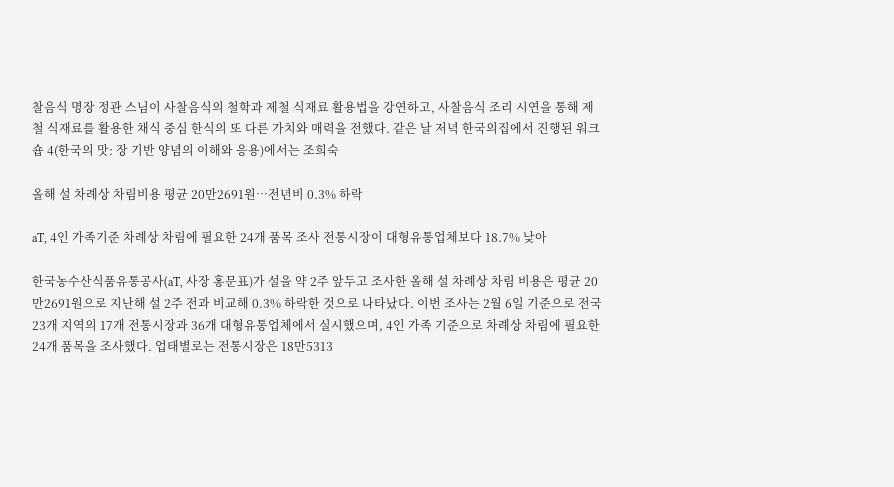찰음식 명장 정관 스님이 사찰음식의 철학과 제철 식재료 활용법을 강연하고, 사찰음식 조리 시연을 통해 제철 식재료를 활용한 채식 중심 한식의 또 다른 가치와 매력을 전했다. 같은 날 저녁 한국의집에서 진행된 워크숍 4(한국의 맛: 장 기반 양념의 이해와 응용)에서는 조희숙

올해 설 차례상 차림비용 평균 20만2691원…전년비 0.3% 하락

aT, 4인 가족기준 차례상 차림에 필요한 24개 품목 조사 전통시장이 대형유통업체보다 18.7% 낮아

한국농수산식품유통공사(aT, 사장 홍문표)가 설을 약 2주 앞두고 조사한 올해 설 차례상 차림 비용은 평균 20만2691원으로 지난해 설 2주 전과 비교해 0.3% 하락한 것으로 나타났다. 이번 조사는 2월 6일 기준으로 전국 23개 지역의 17개 전통시장과 36개 대형유통업체에서 실시했으며, 4인 가족 기준으로 차례상 차림에 필요한 24개 품목을 조사했다. 업태별로는 전통시장은 18만5313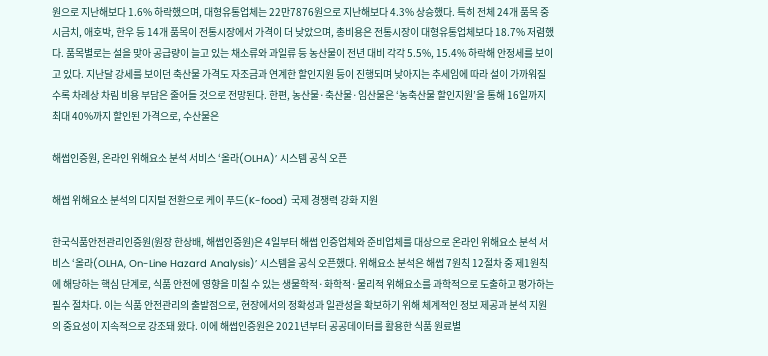원으로 지난해보다 1.6% 하락했으며, 대형유통업체는 22만7876원으로 지난해보다 4.3% 상승했다. 특히 전체 24개 품목 중 시금치, 애호박, 한우 등 14개 품목이 전통시장에서 가격이 더 낮았으며, 총비용은 전통시장이 대형유통업체보다 18.7% 저렴했다. 품목별로는 설을 맞아 공급량이 늘고 있는 채소류와 과일류 등 농산물이 전년 대비 각각 5.5%, 15.4% 하락해 안정세를 보이고 있다. 지난달 강세를 보이던 축산물 가격도 자조금과 연계한 할인지원 등이 진행되며 낮아지는 추세임에 따라 설이 가까워질수록 차례상 차림 비용 부담은 줄어들 것으로 전망된다. 한편, 농산물·축산물·임산물은 ‘농축산물 할인지원’을 통해 16일까지 최대 40%까지 할인된 가격으로, 수산물은

해썹인증원, 온라인 위해요소 분석 서비스 ‘올라(OLHA)’ 시스템 공식 오픈

해썹 위해요소 분석의 디지털 전환으로 케이 푸드(K-food) 국제 경쟁력 강화 지원

한국식품안전관리인증원(원장 한상배, 해썹인증원)은 4일부터 해썹 인증업체와 준비업체를 대상으로 온라인 위해요소 분석 서비스 ‘올라(OLHA, On-Line Hazard Analysis)’ 시스템을 공식 오픈했다. 위해요소 분석은 해썹 7원칙 12절차 중 제1원칙에 해당하는 핵심 단계로, 식품 안전에 영향을 미칠 수 있는 생물학적·화학적·물리적 위해요소를 과학적으로 도출하고 평가하는 필수 절차다. 이는 식품 안전관리의 출발점으로, 현장에서의 정확성과 일관성을 확보하기 위해 체계적인 정보 제공과 분석 지원의 중요성이 지속적으로 강조돼 왔다. 이에 해썹인증원은 2021년부터 공공데이터를 활용한 식품 원료별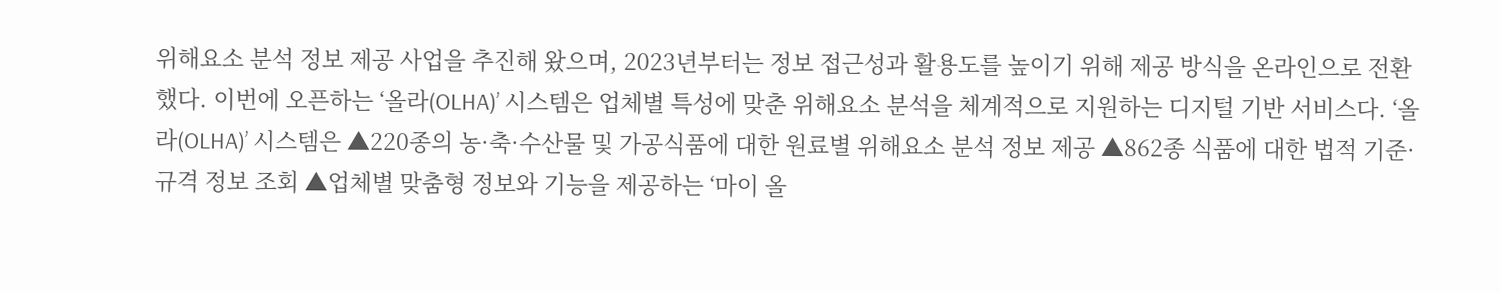위해요소 분석 정보 제공 사업을 추진해 왔으며, 2023년부터는 정보 접근성과 활용도를 높이기 위해 제공 방식을 온라인으로 전환했다. 이번에 오픈하는 ‘올라(OLHA)’ 시스템은 업체별 특성에 맞춘 위해요소 분석을 체계적으로 지원하는 디지털 기반 서비스다. ‘올라(OLHA)’ 시스템은 ▲220종의 농·축·수산물 및 가공식품에 대한 원료별 위해요소 분석 정보 제공 ▲862종 식품에 대한 법적 기준·규격 정보 조회 ▲업체별 맞춤형 정보와 기능을 제공하는 ‘마이 올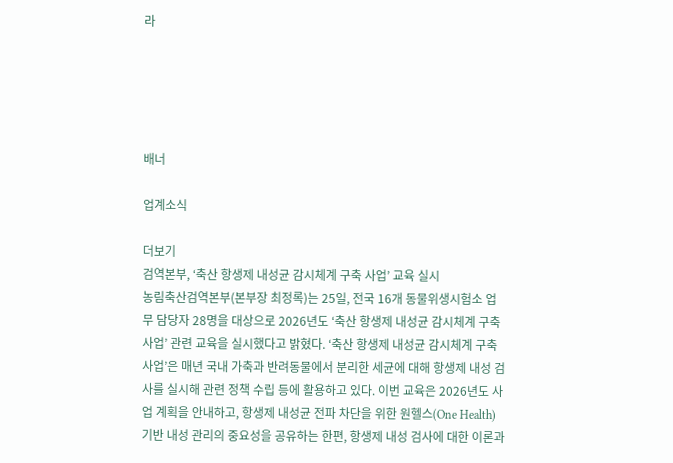라





배너

업계소식

더보기
검역본부, ‘축산 항생제 내성균 감시체계 구축 사업’ 교육 실시
농림축산검역본부(본부장 최정록)는 25일, 전국 16개 동물위생시험소 업무 담당자 28명을 대상으로 2026년도 ‘축산 항생제 내성균 감시체계 구축 사업’ 관련 교육을 실시했다고 밝혔다. ‘축산 항생제 내성균 감시체계 구축 사업’은 매년 국내 가축과 반려동물에서 분리한 세균에 대해 항생제 내성 검사를 실시해 관련 정책 수립 등에 활용하고 있다. 이번 교육은 2026년도 사업 계획을 안내하고, 항생제 내성균 전파 차단을 위한 원헬스(One Health) 기반 내성 관리의 중요성을 공유하는 한편, 항생제 내성 검사에 대한 이론과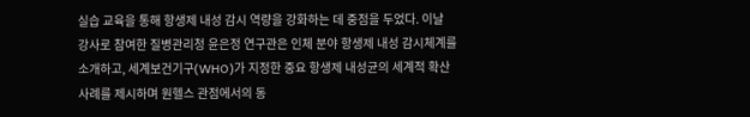실습 교육을 통해 항생제 내성 감시 역량을 강화하는 데 중점을 두었다. 이날 강사로 참여한 질병관리청 윤은정 연구관은 인체 분야 항생제 내성 감시체계를 소개하고, 세계보건기구(WHO)가 지정한 중요 항생제 내성균의 세계적 확산 사례를 제시하며 원헬스 관점에서의 동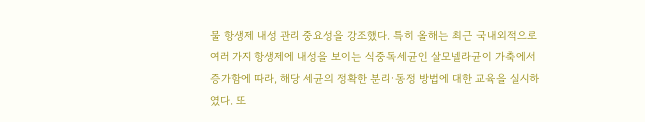물 항생제 내성 관리 중요성을 강조했다. 특히 올해는 최근 국내외적으로 여러 가지 항생제에 내성을 보이는 식중독세균인 살모넬라균이 가축에서 증가함에 따라, 해당 세균의 정확한 분리·동정 방법에 대한 교육을 실시하였다. 또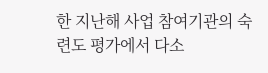한 지난해 사업 참여기관의 숙련도 평가에서 다소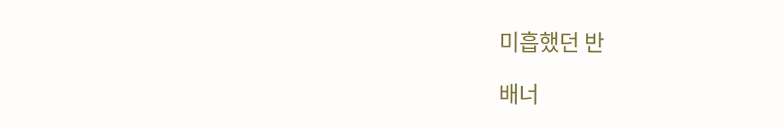미흡했던 반

배너